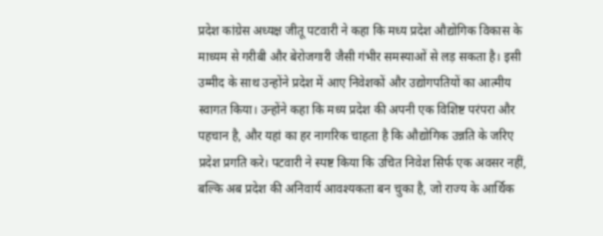प्रदेश कांग्रेस अध्यक्ष जीतू पटवारी ने कहा कि मध्य प्रदेश औद्योगिक विकास के माध्यम से गरीबी और बेरोजगारी जैसी गंभीर समस्याओं से लड़ सकता है। इसी उम्मीद के साथ उन्होंने प्रदेश में आए निवेशकों और उद्योगपतियों का आत्मीय स्वागत किया। उन्होंने कहा कि मध्य प्रदेश की अपनी एक विशिष्ट परंपरा और पहचान है, और यहां का हर नागरिक चाहता है कि औद्योगिक उन्नति के जरिए प्रदेश प्रगति करे। पटवारी ने स्पष्ट किया कि उचित निवेश सिर्फ एक अवसर नहीं, बल्कि अब प्रदेश की अनिवार्य आवश्यकता बन चुका है, जो राज्य के आर्थिक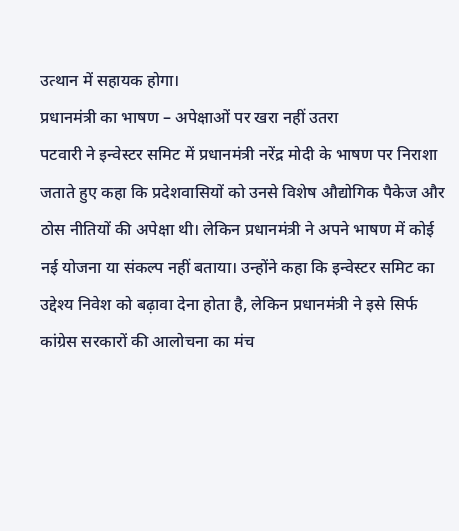उत्थान में सहायक होगा।
प्रधानमंत्री का भाषण – अपेक्षाओं पर खरा नहीं उतरा
पटवारी ने इन्वेस्टर समिट में प्रधानमंत्री नरेंद्र मोदी के भाषण पर निराशा जताते हुए कहा कि प्रदेशवासियों को उनसे विशेष औद्योगिक पैकेज और ठोस नीतियों की अपेक्षा थी। लेकिन प्रधानमंत्री ने अपने भाषण में कोई नई योजना या संकल्प नहीं बताया। उन्होंने कहा कि इन्वेस्टर समिट का उद्देश्य निवेश को बढ़ावा देना होता है, लेकिन प्रधानमंत्री ने इसे सिर्फ कांग्रेस सरकारों की आलोचना का मंच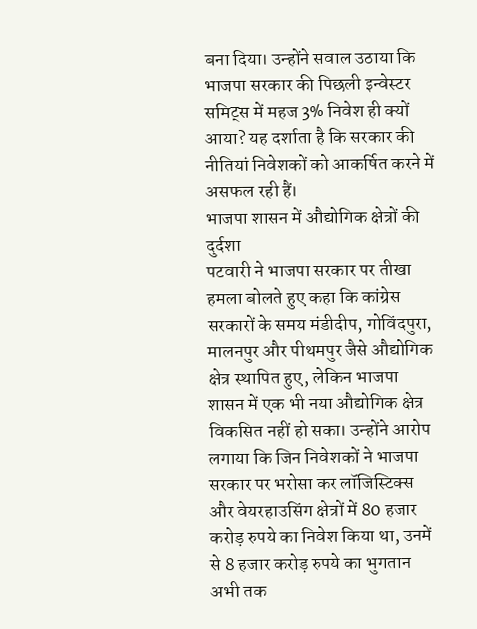बना दिया। उन्होंने सवाल उठाया कि भाजपा सरकार की पिछली इन्वेस्टर समिट्स में महज 3% निवेश ही क्यों आया? यह दर्शाता है कि सरकार की नीतियां निवेशकों को आकर्षित करने में असफल रही हैं।
भाजपा शासन में औद्योगिक क्षेत्रों की दुर्दशा
पटवारी ने भाजपा सरकार पर तीखा हमला बोलते हुए कहा कि कांग्रेस सरकारों के समय मंडीदीप, गोविंदपुरा, मालनपुर और पीथमपुर जैसे औद्योगिक क्षेत्र स्थापित हुए, लेकिन भाजपा शासन में एक भी नया औद्योगिक क्षेत्र विकसित नहीं हो सका। उन्होंने आरोप लगाया कि जिन निवेशकों ने भाजपा सरकार पर भरोसा कर लॉजिस्टिक्स और वेयरहाउसिंग क्षेत्रों में 80 हजार करोड़ रुपये का निवेश किया था, उनमें से 8 हजार करोड़ रुपये का भुगतान अभी तक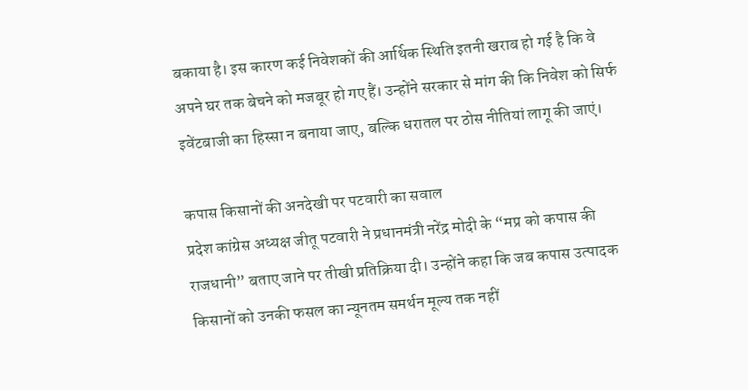बकाया है। इस कारण कई निवेशकों की आर्थिक स्थिति इतनी खराब हो गई है कि वे अपने घर तक बेचने को मजबूर हो गए हैं। उन्होंने सरकार से मांग की कि निवेश को सिर्फ इवेंटबाजी का हिस्सा न बनाया जाए, बल्कि धरातल पर ठोस नीतियां लागू की जाएं।

कपास किसानों की अनदेखी पर पटवारी का सवाल
प्रदेश कांग्रेस अध्यक्ष जीतू पटवारी ने प्रधानमंत्री नरेंद्र मोदी के “मप्र को कपास की राजधानी” बताए जाने पर तीखी प्रतिक्रिया दी। उन्होंने कहा कि जब कपास उत्पादक किसानों को उनकी फसल का न्यूनतम समर्थन मूल्य तक नहीं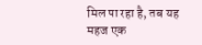मिल पा रहा है, तब यह महज एक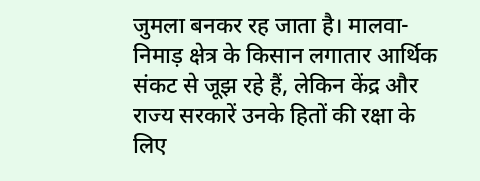जुमला बनकर रह जाता है। मालवा-निमाड़ क्षेत्र के किसान लगातार आर्थिक संकट से जूझ रहे हैं, लेकिन केंद्र और राज्य सरकारें उनके हितों की रक्षा के लिए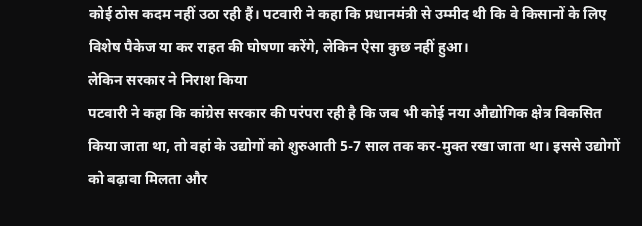कोई ठोस कदम नहीं उठा रही हैं। पटवारी ने कहा कि प्रधानमंत्री से उम्मीद थी कि वे किसानों के लिए विशेष पैकेज या कर राहत की घोषणा करेंगे, लेकिन ऐसा कुछ नहीं हुआ।
लेकिन सरकार ने निराश किया
पटवारी ने कहा कि कांग्रेस सरकार की परंपरा रही है कि जब भी कोई नया औद्योगिक क्षेत्र विकसित किया जाता था, तो वहां के उद्योगों को शुरुआती 5-7 साल तक कर-मुक्त रखा जाता था। इससे उद्योगों को बढ़ावा मिलता और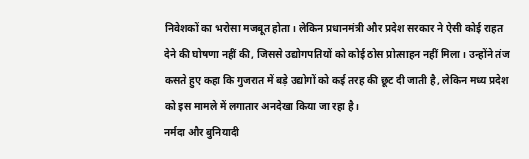निवेशकों का भरोसा मजबूत होता। लेकिन प्रधानमंत्री और प्रदेश सरकार ने ऐसी कोई राहत देने की घोषणा नहीं की, जिससे उद्योगपतियों को कोई ठोस प्रोत्साहन नहीं मिला। उन्होंने तंज कसते हुए कहा कि गुजरात में बड़े उद्योगों को कई तरह की छूट दी जाती है, लेकिन मध्य प्रदेश को इस मामले में लगातार अनदेखा किया जा रहा है।
नर्मदा और बुनियादी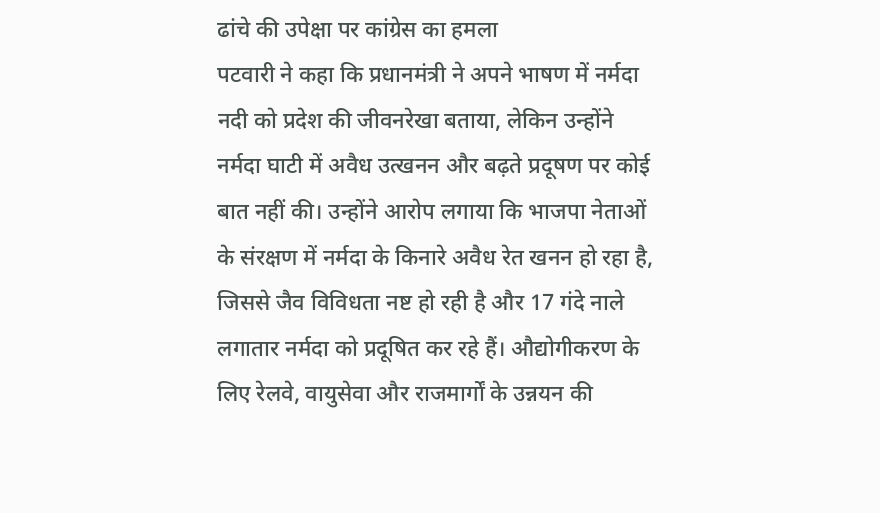ढांचे की उपेक्षा पर कांग्रेस का हमला
पटवारी ने कहा कि प्रधानमंत्री ने अपने भाषण में नर्मदा नदी को प्रदेश की जीवनरेखा बताया, लेकिन उन्होंने नर्मदा घाटी में अवैध उत्खनन और बढ़ते प्रदूषण पर कोई बात नहीं की। उन्होंने आरोप लगाया कि भाजपा नेताओं के संरक्षण में नर्मदा के किनारे अवैध रेत खनन हो रहा है, जिससे जैव विविधता नष्ट हो रही है और 17 गंदे नाले लगातार नर्मदा को प्रदूषित कर रहे हैं। औद्योगीकरण के लिए रेलवे, वायुसेवा और राजमार्गों के उन्नयन की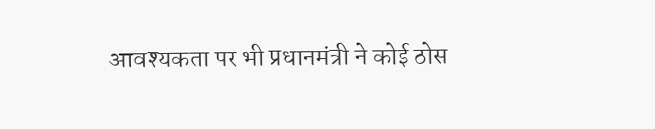आवश्यकता पर भी प्रधानमंत्री ने कोई ठोस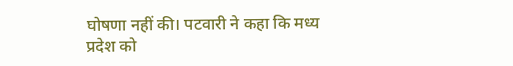घोषणा नहीं की। पटवारी ने कहा कि मध्य प्रदेश को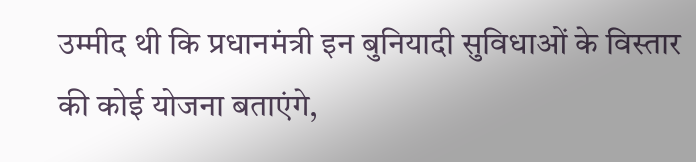उम्मीद थी कि प्रधानमंत्री इन बुनियादी सुविधाओं के विस्तार की कोई योजना बताएंगे,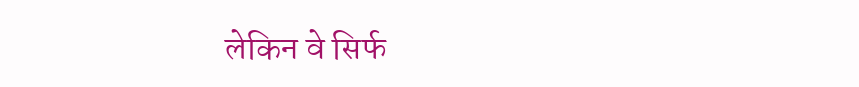लेकिन वे सिर्फ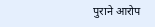पुराने आरोप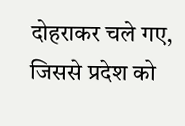दोहराकर चले गए, जिससे प्रदेश को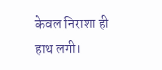केवल निराशा ही हाथ लगी।